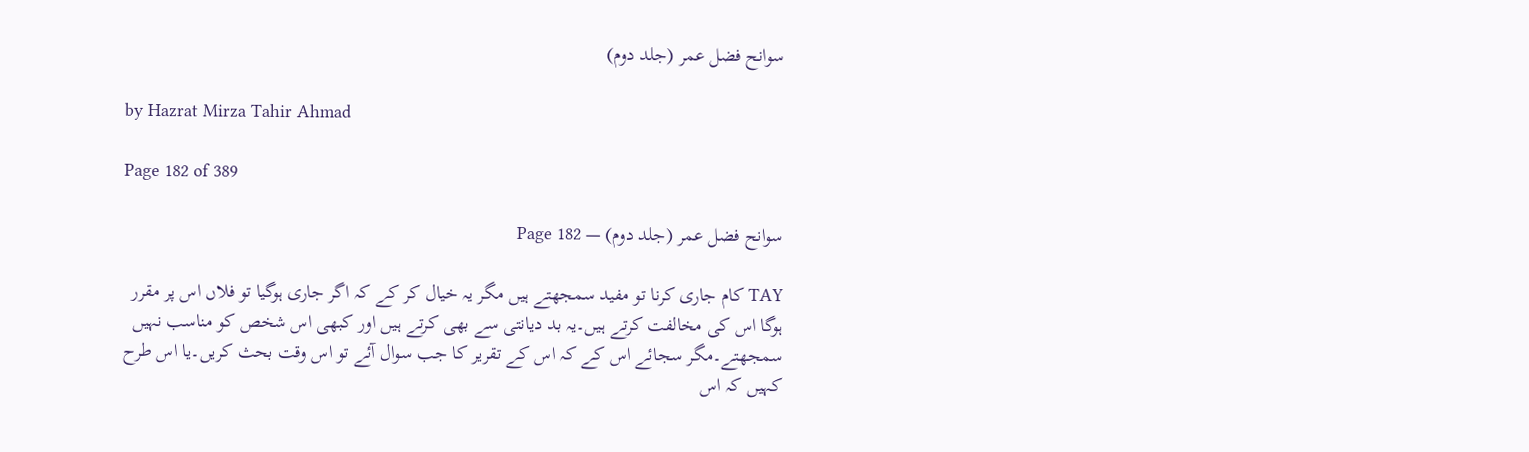سوانح فضل عمر (جلد دوم)

by Hazrat Mirza Tahir Ahmad

Page 182 of 389

سوانح فضل عمر (جلد دوم) — Page 182

TAY کام جاری کرنا تو مفید سمجھتے ہیں مگر یہ خیال کر کے کہ اگر جاری ہوگیا تو فلاں اس پر مقرر ہوگا اس کی مخالفت کرتے ہیں۔یہ بد دیانتی سے بھی کرتے ہیں اور کبھی اس شخص کو مناسب نہیں سمجھتے۔مگر سجائے اس کے کہ اس کے تقریر کا جب سوال آئے تو اس وقت بحث کریں۔یا اس طرح کہیں کہ اس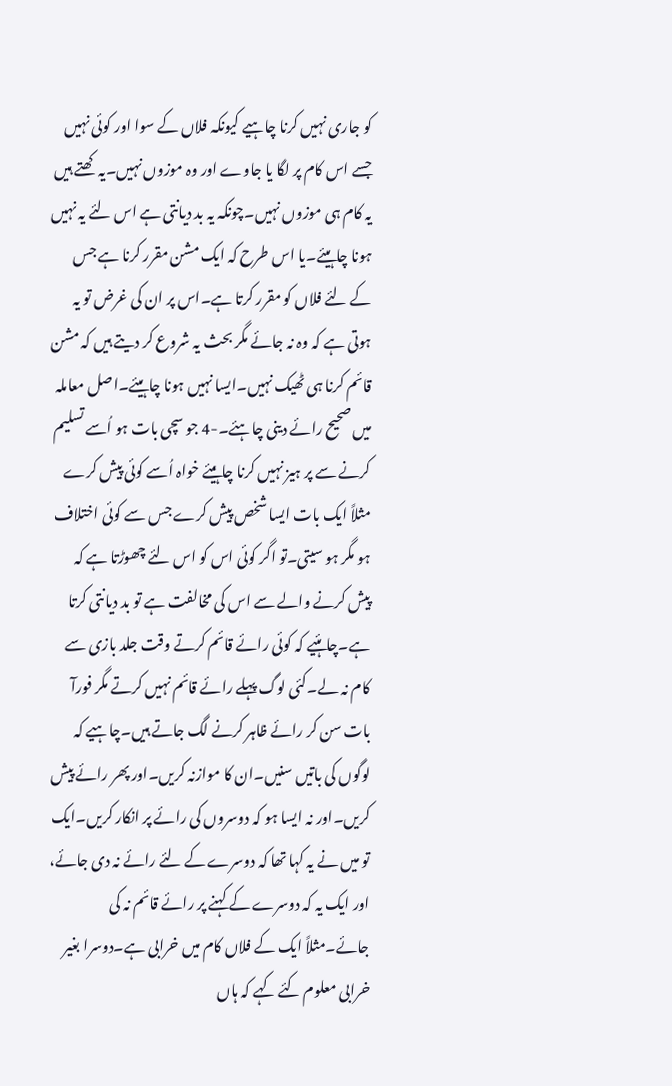کو جاری نہیں کرنا چاہیے کیونکہ فلاں کے سوا اور کوئی نہیں جسے اس کام پر لگا یا جاوے اور وہ موزوں نہیں۔یہ کھتے ہیں یہ کام ہی موزوں نہیں۔چونکہ یہ بد دیانتی ہے اس لئے یہ نہیں ہونا چاہیئے۔یا اس طرح کہ ایک مشن مقرر کرنا ہے جس کے لئے فلاں کو مقرر کرتا ہے۔اس پر ان کی غرض تو یہ ہوتی ہے کہ وہ نہ جائے مگر بحث یہ شروع کر دیتے ہیں کہ مشن قائم کرنا ہی ٹھیک نہیں۔ایسا نہیں ہونا چاہیئے۔اصل معاملہ میں صحیح رائے دینی چاہئے۔-4 جو سچی بات ہو اُسے تسلیم کرنے سے پر ہیز نہیں کرنا چاہیئے خواہ اُسے کوئی پیش کرے مثلاً ایک بات ایسا شخص پیش کرے جس سے کوئی اختلاف ہو مگر ہو سیتی۔تو اگر کوئی اس کو اس لئے چھوڑتا ہے کہ پیش کرنے والے سے اس کی مخالفت ہے تو بد دیانتی کرتا ہے۔چاہئیے کہ کوئی رائے قائم کرتے وقت جلد بازی سے کام نہ لے۔کئی لوگ پہلے رائے قائم نہیں کرتے مگر فورآ بات سن کر رائے ظاہر کرنے لگ جاتے ہیں۔چاہیے کہ لوگوں کی باتیں سنیں۔ان کا موازنہ کریں۔اور پھر رائے پیش کریں۔اور نہ ایسا ہو کہ دوسروں کی رائے پر انکار کریں۔ایک تو میں نے یہ کہا تھا کہ دوسرے کے لئے رائے نہ دی جائے، اور ایک یہ کہ دوسرے کے کہنے پر رائے قائم نہ کی جائے۔مثلاً ایک کے فلاں کام میں خرابی ہے۔دوسرا بغیر خرابی معلوم کئے کہے کہ ہاں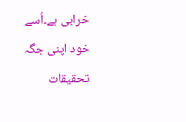خرابی ہے۔اُسے خود اپنی جگہ تحقیقات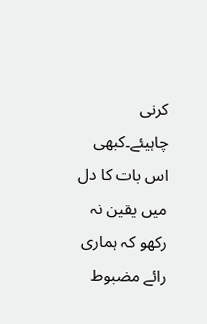کرنی چاہیئے۔کبھی اس بات کا دل میں یقین نہ رکھو کہ ہماری رائے مضبوط